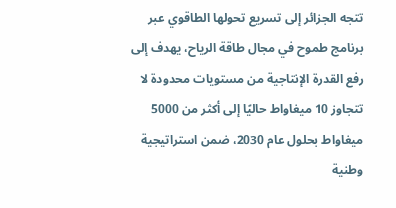تتجه الجزائر إلى تسريع تحولها الطاقوي عبر برنامج طموح في مجال طاقة الرياح، يهدف إلى رفع القدرة الإنتاجية من مستويات محدودة لا تتجاوز 10 ميغاواط حاليًا إلى أكثر من 5000 ميغاواط بحلول عام 2030، ضمن استراتيجية وطنية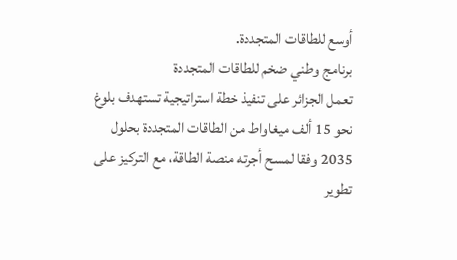أوسع للطاقات المتجددة.
برنامج وطني ضخم للطاقات المتجددة
تعمل الجزائر على تنفيذ خطة استراتيجية تستهدف بلوغ نحو 15 ألف ميغاواط من الطاقات المتجددة بحلول 2035 وفقا لمسح أجرته منصة الطاقة، مع التركيز على تطوير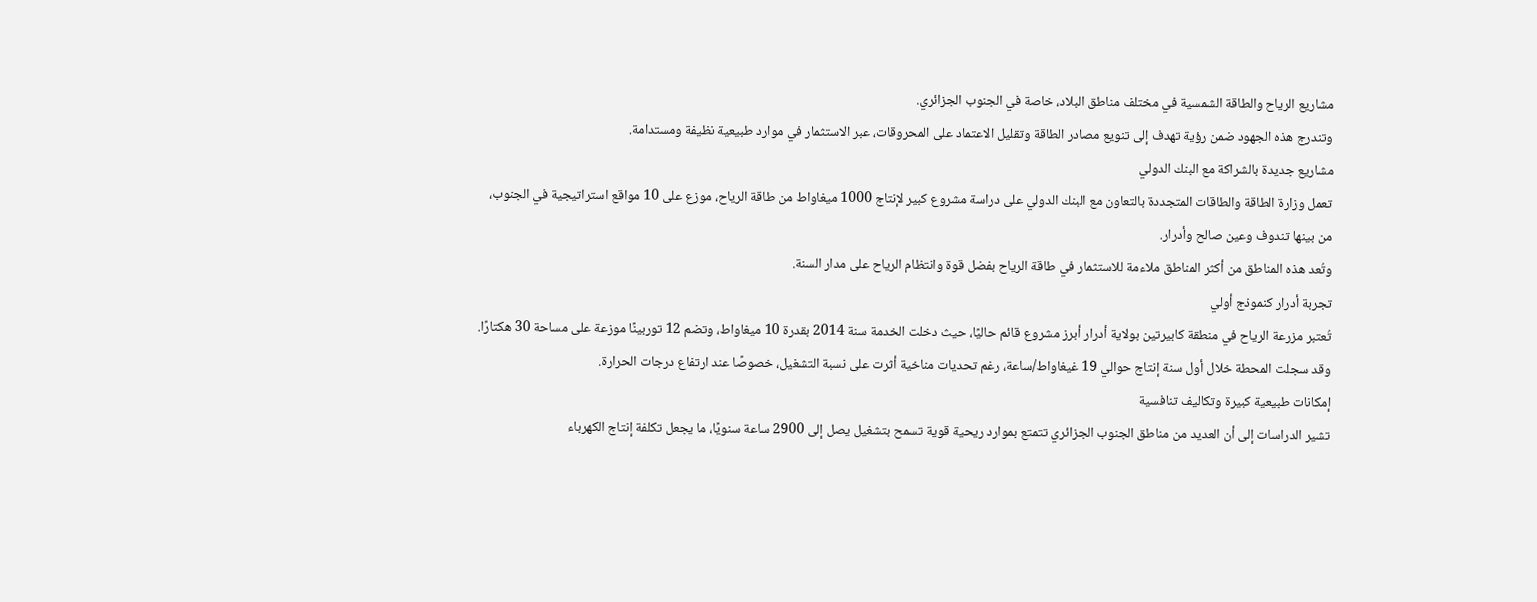مشاريع الرياح والطاقة الشمسية في مختلف مناطق البلاد، خاصة في الجنوب الجزائري.
وتندرج هذه الجهود ضمن رؤية تهدف إلى تنويع مصادر الطاقة وتقليل الاعتماد على المحروقات، عبر الاستثمار في موارد طبيعية نظيفة ومستدامة.
مشاريع جديدة بالشراكة مع البنك الدولي
تعمل وزارة الطاقة والطاقات المتجددة بالتعاون مع البنك الدولي على دراسة مشروع كبير لإنتاج 1000 ميغاواط من طاقة الرياح، موزع على 10 مواقع استراتيجية في الجنوب، من بينها تندوف وعين صالح وأدرار.
وتُعد هذه المناطق من أكثر المناطق ملاءمة للاستثمار في طاقة الرياح بفضل قوة وانتظام الرياح على مدار السنة.
تجربة أدرار كنموذج أولي
تُعتبر مزرعة الرياح في منطقة كابيرتين بولاية أدرار أبرز مشروع قائم حاليًا، حيث دخلت الخدمة سنة 2014 بقدرة 10 ميغاواط، وتضم 12 توربينًا موزعة على مساحة 30 هكتارًا.
وقد سجلت المحطة خلال أول سنة إنتاج حوالي 19 غيغاواط/ساعة، رغم تحديات مناخية أثرت على نسبة التشغيل، خصوصًا عند ارتفاع درجات الحرارة.
إمكانات طبيعية كبيرة وتكاليف تنافسية
تشير الدراسات إلى أن العديد من مناطق الجنوب الجزائري تتمتع بموارد ريحية قوية تسمح بتشغيل يصل إلى 2900 ساعة سنويًا، ما يجعل تكلفة إنتاج الكهرباء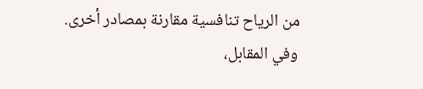من الرياح تنافسية مقارنة بمصادر أخرى.
وفي المقابل،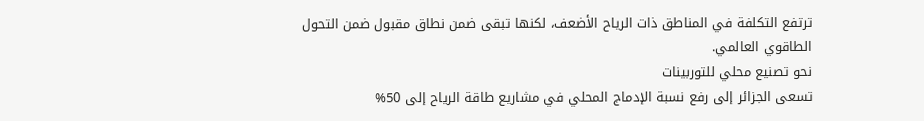ترتفع التكلفة في المناطق ذات الرياح الأضعف، لكنها تبقى ضمن نطاق مقبول ضمن التحول الطاقوي العالمي.
نحو تصنيع محلي للتوربينات
تسعى الجزائر إلى رفع نسبة الإدماج المحلي في مشاريع طاقة الرياح إلى 50%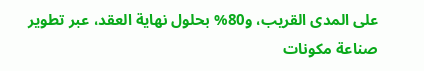على المدى القريب، و80% بحلول نهاية العقد، عبر تطوير صناعة مكونات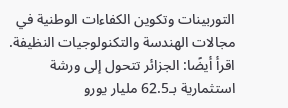التوربينات وتكوين الكفاءات الوطنية في مجالات الهندسة والتكنولوجيات النظيفة.
اقرأ أيضًا: الجزائر تتحول إلى ورشة استثمارية بـ62.5 مليار يورو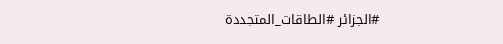#الجزائر #الطاقات_المتجددة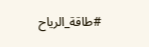#طاقة_الرياح